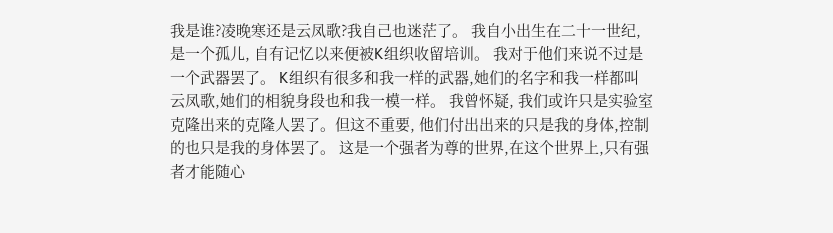我是谁?凌晚寒还是云凤歌?我自己也迷茫了。 我自小出生在二十一世纪, 是一个孤儿, 自有记忆以来便被K组织收留培训。 我对于他们来说不过是一个武器罢了。 K组织有很多和我一样的武器,她们的名字和我一样都叫云凤歌,她们的相貌身段也和我一模一样。 我曾怀疑, 我们或许只是实验室克隆出来的克隆人罢了。但这不重要, 他们付出出来的只是我的身体,控制的也只是我的身体罢了。 这是一个强者为尊的世界,在这个世界上,只有强者才能随心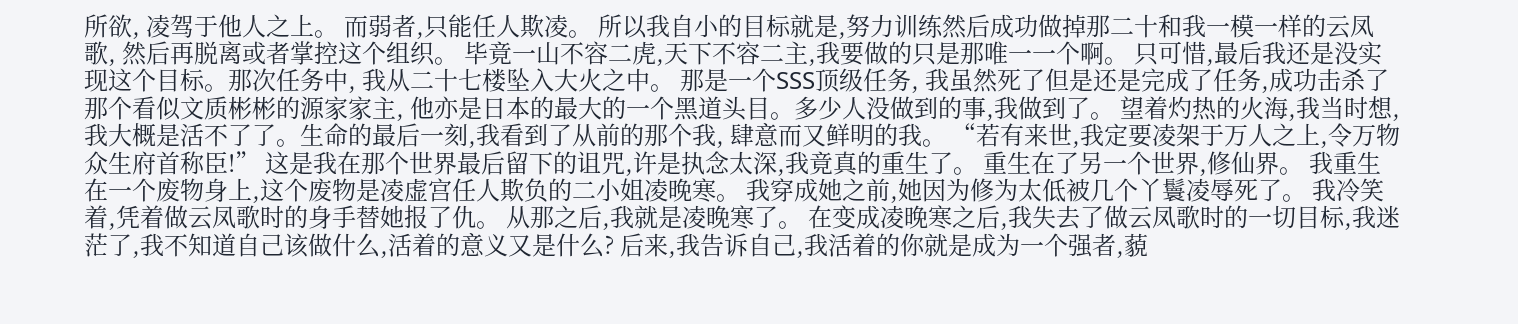所欲, 凌驾于他人之上。 而弱者,只能任人欺凌。 所以我自小的目标就是,努力训练然后成功做掉那二十和我一模一样的云凤歌, 然后再脱离或者掌控这个组织。 毕竟一山不容二虎,天下不容二主,我要做的只是那唯一一个啊。 只可惜,最后我还是没实现这个目标。那次任务中, 我从二十七楼坠入大火之中。 那是一个SSS顶级任务, 我虽然死了但是还是完成了任务,成功击杀了那个看似文质彬彬的源家家主, 他亦是日本的最大的一个黑道头目。多少人没做到的事,我做到了。 望着灼热的火海,我当时想,我大概是活不了了。生命的最后一刻,我看到了从前的那个我, 肆意而又鲜明的我。 “若有来世,我定要凌架于万人之上,令万物众生府首称臣!” 这是我在那个世界最后留下的诅咒,许是执念太深,我竟真的重生了。 重生在了另一个世界,修仙界。 我重生在一个废物身上,这个废物是凌虚宫任人欺负的二小姐凌晚寒。 我穿成她之前,她因为修为太低被几个丫鬟凌辱死了。 我冷笑着,凭着做云凤歌时的身手替她报了仇。 从那之后,我就是凌晚寒了。 在变成凌晚寒之后,我失去了做云凤歌时的一切目标,我迷茫了,我不知道自己该做什么,活着的意义又是什么? 后来,我告诉自己,我活着的你就是成为一个强者,藐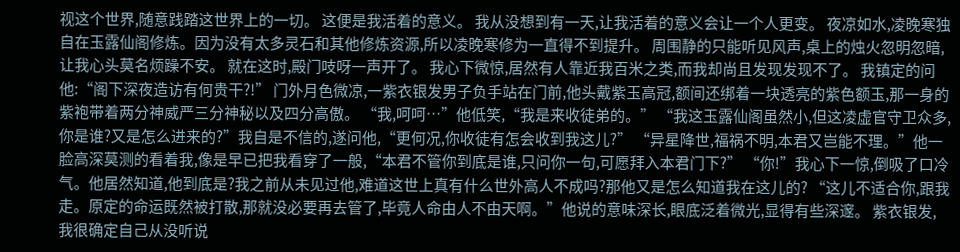视这个世界,随意践踏这世界上的一切。 这便是我活着的意义。 我从没想到有一天,让我活着的意义会让一个人更变。 夜凉如水,凌晚寒独自在玉露仙阁修炼。因为没有太多灵石和其他修炼资源,所以凌晚寒修为一直得不到提升。 周围静的只能听见风声,桌上的烛火忽明忽暗,让我心头莫名烦躁不安。 就在这时,殿门吱呀一声开了。 我心下微惊,居然有人靠近我百米之类,而我却尚且发现发现不了。 我镇定的问他:“阁下深夜造访有何贵干?!” 门外月色微凉,一紫衣银发男子负手站在门前,他头戴紫玉高冠,额间还绑着一块透亮的紫色额玉,那一身的紫袍带着两分神威严三分神秘以及四分高傲。 “我,呵呵…”他低笑,“我是来收徒弟的。” “我这玉露仙阁虽然小,但这凌虚官守卫众多,你是谁?又是怎么进来的?”我自是不信的,遂问他,“更何况,你收徒有怎会收到我这儿?” “异星降世,福祸不明,本君又岂能不理。”他一脸高深莫测的看着我,像是早已把我看穿了一般,“本君不管你到底是谁,只问你一句,可愿拜入本君门下?” “你!”我心下一惊,倒吸了口冷气。他居然知道,他到底是?我之前从未见过他,难道这世上真有什么世外高人不成吗?那他又是怎么知道我在这儿的? “这儿不适合你,跟我走。原定的命运既然被打散,那就没必要再去管了,毕竟人命由人不由天啊。”他说的意味深长,眼底泛着微光,显得有些深邃。 紫衣银发,我很确定自己从没听说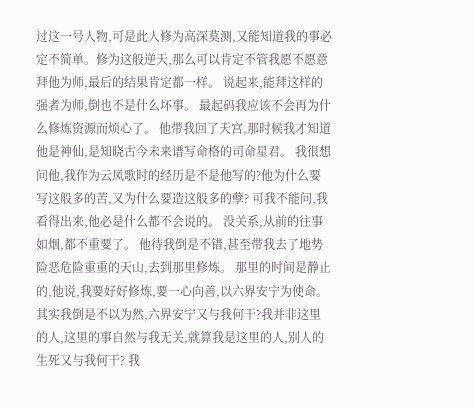过这一号人物,可是此人修为高深莫测,又能知道我的事必定不简单。修为这般逆天,那么可以肯定不管我愿不愿意拜他为师,最后的结果肯定都一样。 说起来,能拜这样的强者为师,倒也不是什么坏事。 最起码我应该不会再为什么修炼资源而烦心了。 他带我回了天宫,那时候我才知道他是神仙,是知晓古今未来谱写命格的司命星君。 我很想问他,我作为云凤歌时的经历是不是他写的?他为什么要写这般多的苦,又为什么要造这般多的孽? 可我不能问,我看得出来,他必是什么都不会说的。 没关系,从前的往事如烟,都不重要了。 他待我倒是不错,甚至带我去了地势险恶危险重重的天山,去到那里修炼。 那里的时间是静止的,他说,我要好好修炼,要一心向善,以六界安宁为使命。 其实我倒是不以为然,六界安宁又与我何干?我并非这里的人,这里的事自然与我无关,就算我是这里的人,别人的生死又与我何干? 我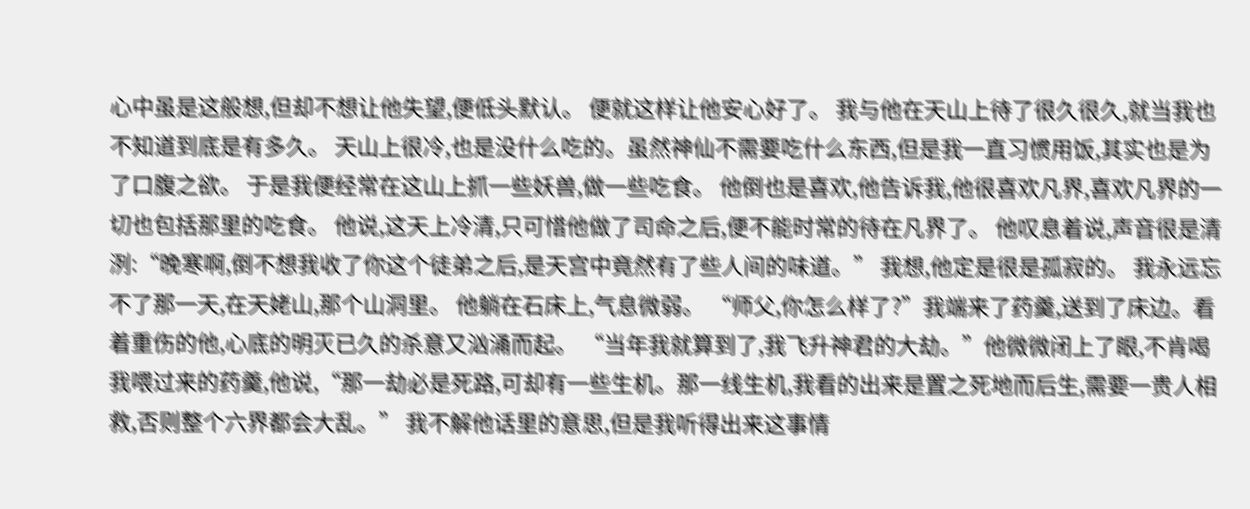心中虽是这般想,但却不想让他失望,便低头默认。 便就这样让他安心好了。 我与他在天山上待了很久很久,就当我也不知道到底是有多久。 天山上很冷,也是没什么吃的。虽然神仙不需要吃什么东西,但是我一直习惯用饭,其实也是为了口腹之欲。 于是我便经常在这山上抓一些妖兽,做一些吃食。 他倒也是喜欢,他告诉我,他很喜欢凡界,喜欢凡界的一切也包括那里的吃食。 他说,这天上冷清,只可惜他做了司命之后,便不能时常的待在凡界了。 他叹息着说,声音很是清洌:“晚寒啊,倒不想我收了你这个徒弟之后,是天宫中竟然有了些人间的味道。” 我想,他定是很是孤寂的。 我永远忘不了那一天,在天姥山,那个山洞里。 他躺在石床上,气息微弱。 “师父,你怎么样了?”我端来了药羹,送到了床边。看着重伤的他,心底的明灭已久的杀意又汹涌而起。 “当年我就算到了,我飞升神君的大劫。”他微微闭上了眼,不肯喝我喂过来的药羹,他说,“那一劫必是死路,可却有一些生机。那一线生机,我看的出来是置之死地而后生,需要一贵人相救,否则整个六界都会大乱。” 我不解他话里的意思,但是我听得出来这事情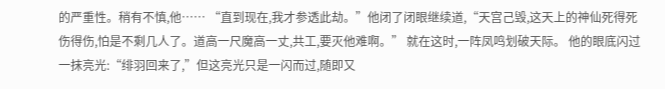的严重性。稍有不慎,他…… “直到现在,我才参透此劫。”他闭了闭眼继续道,“天宫己毁,这天上的神仙死得死伤得伤,怕是不剩几人了。道高一尺魔高一丈,共工,要灭他难啊。” 就在这时,一阵凤鸣划破天际。 他的眼底闪过一抹亮光:“绯羽回来了,”但这亮光只是一闪而过,随即又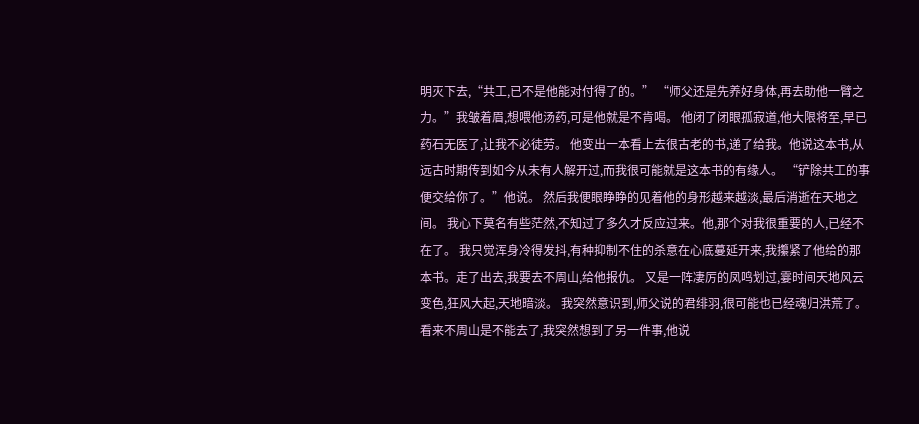明灭下去,“共工,已不是他能对付得了的。” “师父还是先养好身体,再去助他一臂之力。”我皱着眉,想喂他汤药,可是他就是不肯喝。 他闭了闭眼孤寂道,他大限将至,早已药石无医了,让我不必徒劳。 他变出一本看上去很古老的书,递了给我。他说这本书,从远古时期传到如今从未有人解开过,而我很可能就是这本书的有缘人。 “铲除共工的事便交给你了。”他说。 然后我便眼睁睁的见着他的身形越来越淡,最后消逝在天地之间。 我心下莫名有些茫然,不知过了多久才反应过来。他,那个对我很重要的人,已经不在了。 我只觉浑身冷得发抖,有种抑制不住的杀意在心底蔓延开来,我攥紧了他给的那本书。走了出去,我要去不周山,给他报仇。 又是一阵凄厉的凤鸣划过,霎时间天地风云变色,狂风大起,天地暗淡。 我突然意识到,师父说的君绯羽,很可能也已经魂归洪荒了。 看来不周山是不能去了,我突然想到了另一件事,他说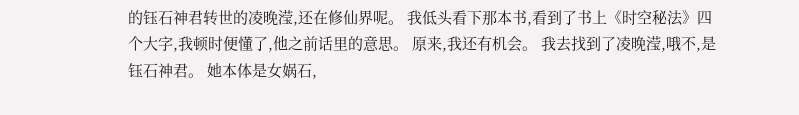的钰石神君转世的凌晚滢,还在修仙界呢。 我低头看下那本书,看到了书上《时空秘法》四个大字,我顿时便懂了,他之前话里的意思。 原来,我还有机会。 我去找到了凌晚滢,哦不,是钰石神君。 她本体是女娲石,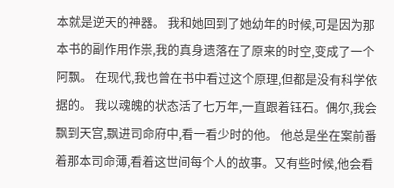本就是逆天的神器。 我和她回到了她幼年的时候,可是因为那本书的副作用作祟,我的真身遗落在了原来的时空,变成了一个阿飘。 在现代,我也曾在书中看过这个原理,但都是没有科学依据的。 我以魂魄的状态活了七万年,一直跟着钰石。偶尔,我会飘到天宫,飘进司命府中,看一看少时的他。 他总是坐在案前番着那本司命薄,看着这世间每个人的故事。又有些时候,他会看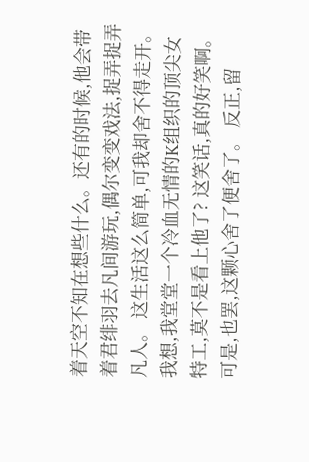着天空不知在想些什么。还有的时候,他会带着君绯羽去凡间游玩,偶尔变变戏法,捉弄捉弄凡人。 这生活这么简单,可我却舍不得走开。 我想,我堂堂一个冷血无情的K组织的顶尖女特工,莫不是看上他了? 这笑话,真的好笑啊。 可是,也罢,这颗心舍了便舍了。 反正,留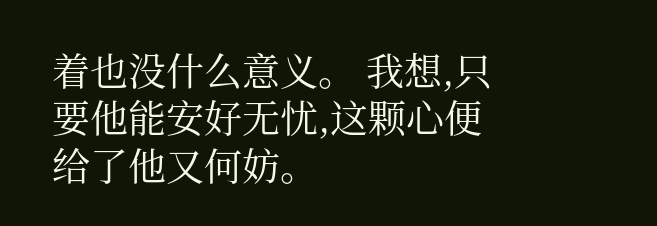着也没什么意义。 我想,只要他能安好无忧,这颗心便给了他又何妨。